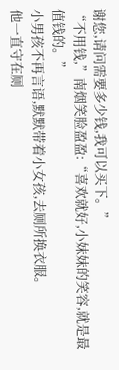谢您,请问需要多少钱,我可以买下。”
“不用钱,”南烟笑脸盈盈:“喜欢就好,小妹妹的笑容,就是最值钱的。”
小男孩不再言语,默默带着小女孩,去厕所换衣服。
他一直守在厕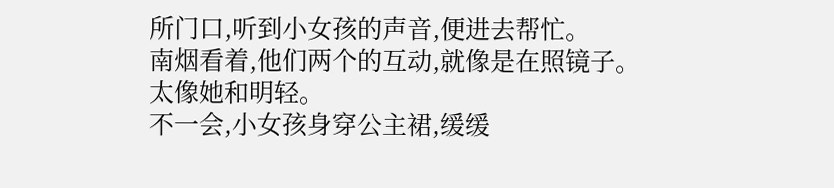所门口,听到小女孩的声音,便进去帮忙。
南烟看着,他们两个的互动,就像是在照镜子。
太像她和明轻。
不一会,小女孩身穿公主裙,缓缓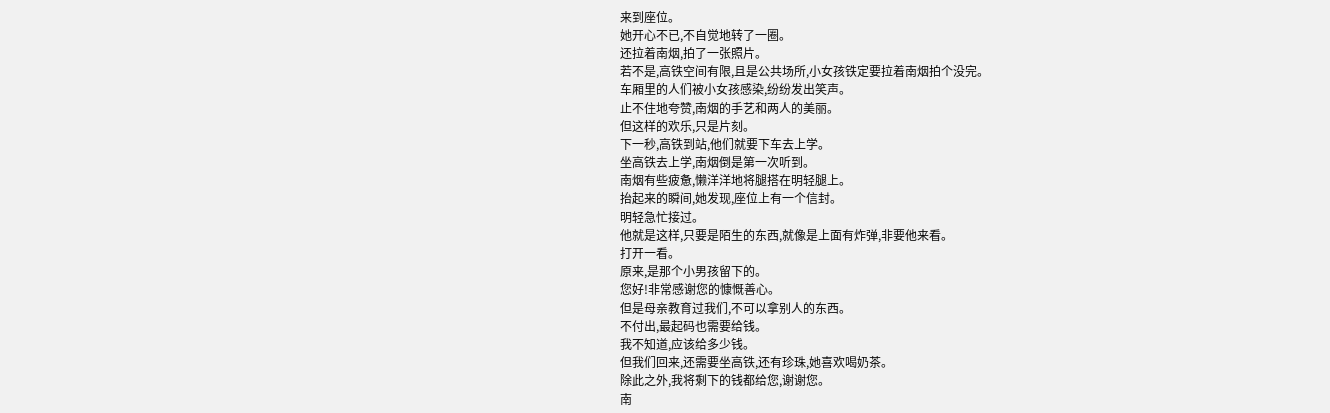来到座位。
她开心不已,不自觉地转了一圈。
还拉着南烟,拍了一张照片。
若不是,高铁空间有限,且是公共场所,小女孩铁定要拉着南烟拍个没完。
车厢里的人们被小女孩感染,纷纷发出笑声。
止不住地夸赞,南烟的手艺和两人的美丽。
但这样的欢乐,只是片刻。
下一秒,高铁到站,他们就要下车去上学。
坐高铁去上学,南烟倒是第一次听到。
南烟有些疲惫,懒洋洋地将腿搭在明轻腿上。
抬起来的瞬间,她发现,座位上有一个信封。
明轻急忙接过。
他就是这样,只要是陌生的东西,就像是上面有炸弹,非要他来看。
打开一看。
原来,是那个小男孩留下的。
您好!非常感谢您的慷慨善心。
但是母亲教育过我们,不可以拿别人的东西。
不付出,最起码也需要给钱。
我不知道,应该给多少钱。
但我们回来,还需要坐高铁,还有珍珠,她喜欢喝奶茶。
除此之外,我将剩下的钱都给您,谢谢您。
南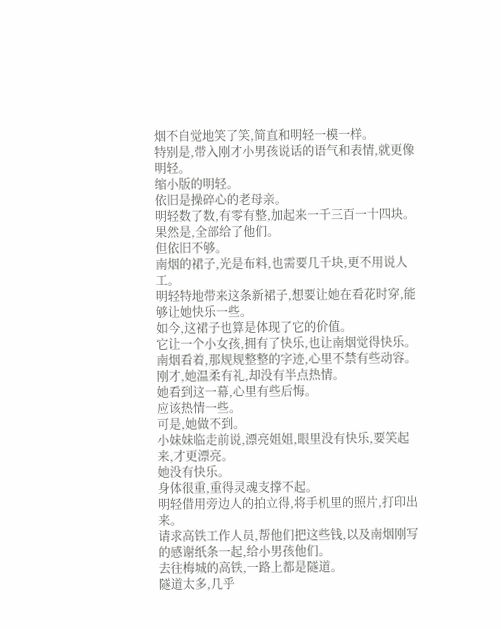烟不自觉地笑了笑,简直和明轻一模一样。
特别是,带入刚才小男孩说话的语气和表情,就更像明轻。
缩小版的明轻。
依旧是操碎心的老母亲。
明轻数了数,有零有整,加起来一千三百一十四块。
果然是,全部给了他们。
但依旧不够。
南烟的裙子,光是布料,也需要几千块,更不用说人工。
明轻特地带来这条新裙子,想要让她在看花时穿,能够让她快乐一些。
如今,这裙子也算是体现了它的价值。
它让一个小女孩,拥有了快乐,也让南烟觉得快乐。
南烟看着,那规规整整的字迹,心里不禁有些动容。
刚才,她温柔有礼,却没有半点热情。
她看到这一幕,心里有些后悔。
应该热情一些。
可是,她做不到。
小妹妹临走前说,漂亮姐姐,眼里没有快乐,要笑起来,才更漂亮。
她没有快乐。
身体很重,重得灵魂支撑不起。
明轻借用旁边人的拍立得,将手机里的照片,打印出来。
请求高铁工作人员,帮他们把这些钱,以及南烟刚写的感谢纸条一起,给小男孩他们。
去往梅城的高铁,一路上都是隧道。
隧道太多,几乎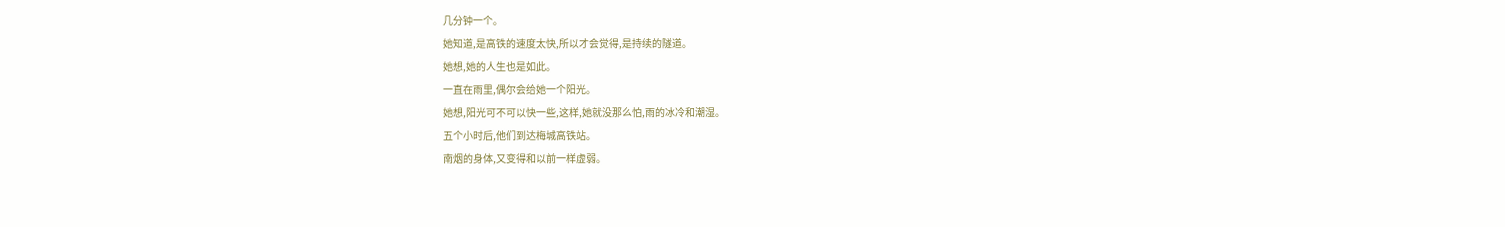几分钟一个。
她知道,是高铁的速度太快,所以才会觉得,是持续的隧道。
她想,她的人生也是如此。
一直在雨里,偶尔会给她一个阳光。
她想,阳光可不可以快一些,这样,她就没那么怕,雨的冰冷和潮湿。
五个小时后,他们到达梅城高铁站。
南烟的身体,又变得和以前一样虚弱。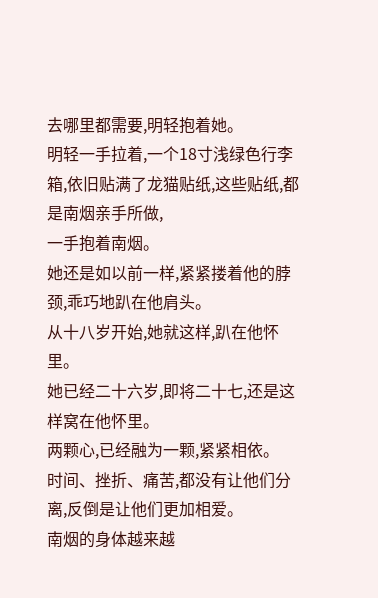去哪里都需要,明轻抱着她。
明轻一手拉着,一个18寸浅绿色行李箱,依旧贴满了龙猫贴纸,这些贴纸,都是南烟亲手所做,
一手抱着南烟。
她还是如以前一样,紧紧搂着他的脖颈,乖巧地趴在他肩头。
从十八岁开始,她就这样,趴在他怀里。
她已经二十六岁,即将二十七,还是这样窝在他怀里。
两颗心,已经融为一颗,紧紧相依。
时间、挫折、痛苦,都没有让他们分离,反倒是让他们更加相爱。
南烟的身体越来越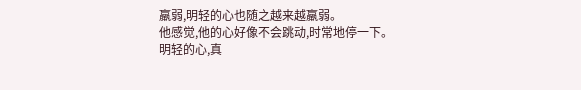羸弱,明轻的心也随之越来越羸弱。
他感觉,他的心好像不会跳动,时常地停一下。
明轻的心,真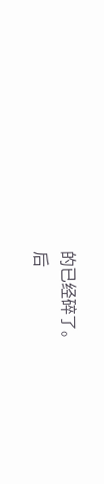的已经碎了。
后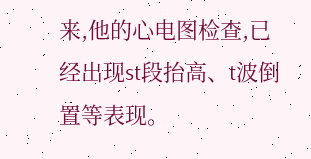来,他的心电图检查,已经出现st段抬高、t波倒置等表现。